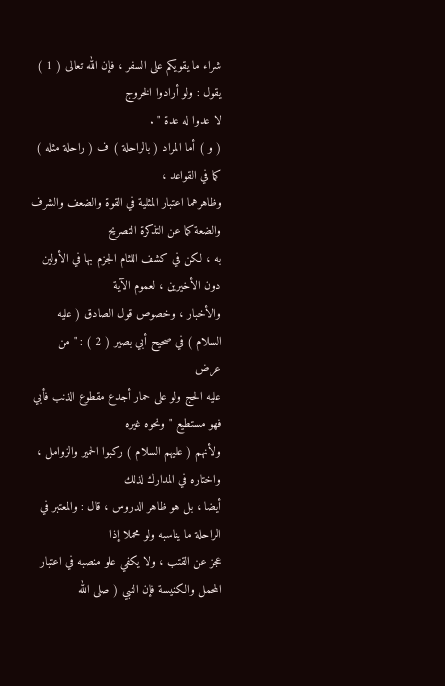شراء ما يقويكم على السفر ، فإن الله تعالى ( 1 ) يقول : ولو أرادوا الخروج
لا عدوا له عدة " .
( و ) أما المراد ( بالراحلة ) ف ( راحلة مثله ) كما في القواعد ،
وظاهرهما اعتبار المثلية في القوة والضعف والشرف والضعة كما عن التذكرة التصريح
به ، لكن في كشف اللثام الجزم بها في الأولين دون الأخيرين ، لعموم الآية
والأخبار ، وخصوص قول الصادق ( عليه السلام ) في صحيح أبي بصير ( 2 ) : " من عرض
عليه الحج ولو على حمار أجدع مقطوع الذنب فأبي فهو مستطيع " ونحوه غيره
ولأنهم ( عليهم السلام ) ركبوا الحمير والزوامل ، واختاره في المدارك لذلك
أيضا ، بل هو ظاهر الدروس ، قال : والمعتبر في الراحلة ما يناسبه ولو محملا إذا
عجز عن القتب ، ولا يكفي علو منصبه في اعتبار المحمل والكنيسة فإن النبي ( صلى الله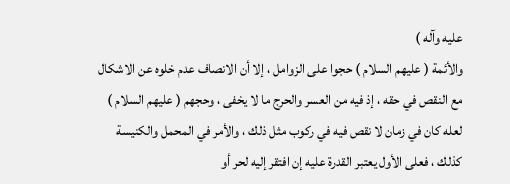عليه وآله )
والأئمة ( عليهم السلام ) حجوا على الزوامل ، إلا أن الانصاف عدم خلوه عن الاشكال
مع النقص في حقه ، إذ فيه من العسر والحرج ما لا يخفى ، وحجهم ( عليهم السلام )
لعله كان في زمان لا نقص فيه في ركوب مثل ذلك ، والأمر في المحمل والكنيسة
كذلك ، فعلى الأول يعتبر القدرة عليه إن افتقر إليه لحر أو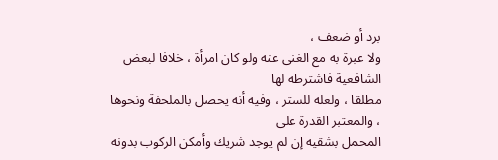برد أو ضعف ،
ولا عبرة به مع الغنى عنه ولو كان امرأة ، خلافا لبعض الشافعية فاشترطه لها
مطلقا ، ولعله للستر ، وفيه أنه يحصل بالملحفة ونحوها ، والمعتبر القدرة على
المحمل بشقيه إن لم يوجد شريك وأمكن الركوب بدونه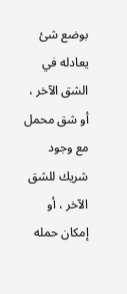بوضع شئ يعادله في
الشق الآخر ، أو شق محمل مع وجود شريك للشق الآخر ، أو إمكان حمله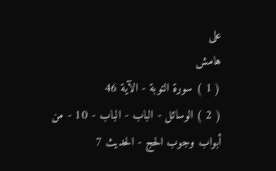على
هامش
( 1 ) سورة التوبة - الآية 46
( 2 ) الوسائل - الباب - الباب - 10 - من أبواب وجوب الحج - الحديث 7